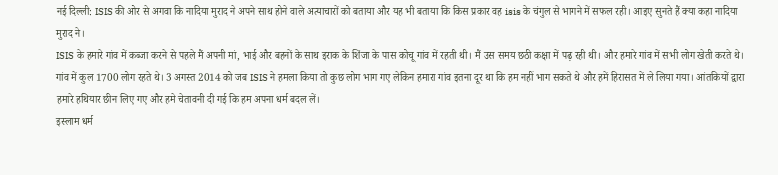नई दिल्ली: ISIS की ओर से अगवा कि नादिया मुराद ने अपने साथ होने वाले अत्याचारों को बताया और यह भी बताया कि किस प्रकार वह isis के चंगुल से भागने में सफल रही। आइए सुनते हैं क्या कहा नादिया मुराद ने।
ISIS के हमारे गांव में कब्जा करने से पहले मैं अपनी मां, भाई और बहनों के साथ इराक के शिंजा के पास कोचू गांव में रहती थी। मैं उस समय छठी कक्षा में पढ़ रही थी। और हमारे गांव में सभी लोग खेती करते थे। गांव में कुल 1700 लोग रहते थे। 3 अगस्त 2014 को जब ISIS ने हमला किया तो कुछ लोग भाग गए लेकिन हमारा गांव इतना दूर था कि हम नहीं भाग सकते थे और हमें हिरासत में ले लिया गया। आंतकियों द्वारा हमारे हथियार छीन लिए गए और हमे चेतावनी दी गई कि हम अपना धर्म बदल लें।
इस्लाम धर्म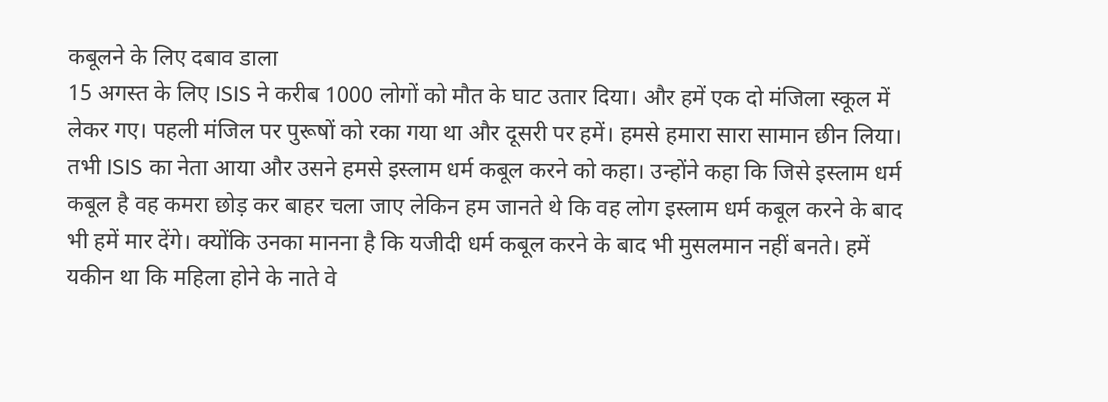कबूलने के लिए दबाव डाला
15 अगस्त के लिए ISIS ने करीब 1000 लोगों को मौत के घाट उतार दिया। और हमें एक दो मंजिला स्कूल में लेकर गए। पहली मंजिल पर पुरूषों को रका गया था और दूसरी पर हमें। हमसे हमारा सारा सामान छीन लिया। तभी ISIS का नेता आया और उसने हमसे इस्लाम धर्म कबूल करने को कहा। उन्होंने कहा कि जिसे इस्लाम धर्म कबूल है वह कमरा छोड़ कर बाहर चला जाए लेकिन हम जानते थे कि वह लोग इस्लाम धर्म कबूल करने के बाद भी हमें मार देंगे। क्योंकि उनका मानना है कि यजीदी धर्म कबूल करने के बाद भी मुसलमान नहीं बनते। हमें यकीन था कि महिला होने के नाते वे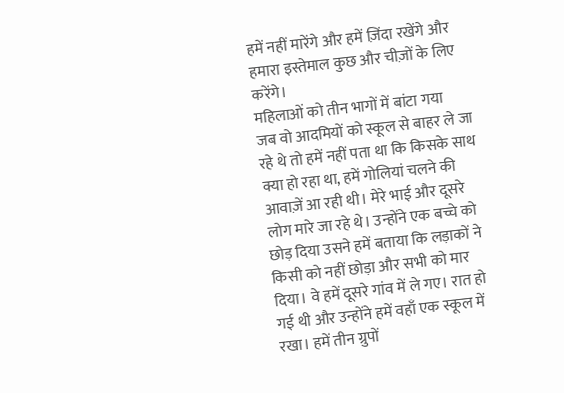हमें नहीं मारेंगे और हमें ज़िंदा रखेंगे और हमारा इस्तेमाल कुछ और चीज़ों के लिए करेंगे।
महिलाओं को तीन भागों में बांटा गया
जब वो आदमियों को स्कूल से बाहर ले जा रहे थे तो हमें नहीं पता था कि किसके साथ क्या हो रहा था, हमें गोलियां चलने की आवाज़ें आ रही थी। मेरे भाई और दूसरे लोग मारे जा रहे थे। उन्होंने एक बच्चे को छोड़ दिया उसने हमें बताया कि लड़ाकों ने किसी को नहीं छोड़ा और सभी को मार दिया। वे हमें दूसरे गांव में ले गए। रात हो गई थी और उन्होंने हमें वहाँ एक स्कूल में रखा। हमें तीन ग्रुपों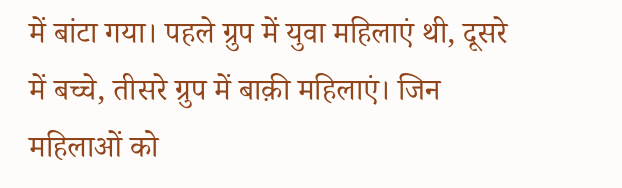में बांटा गया। पहले ग्रुप में युवा महिलाएं थी, दूसरे में बच्चे, तीसरे ग्रुप में बाक़ी महिलाएं। जिन महिलाओं को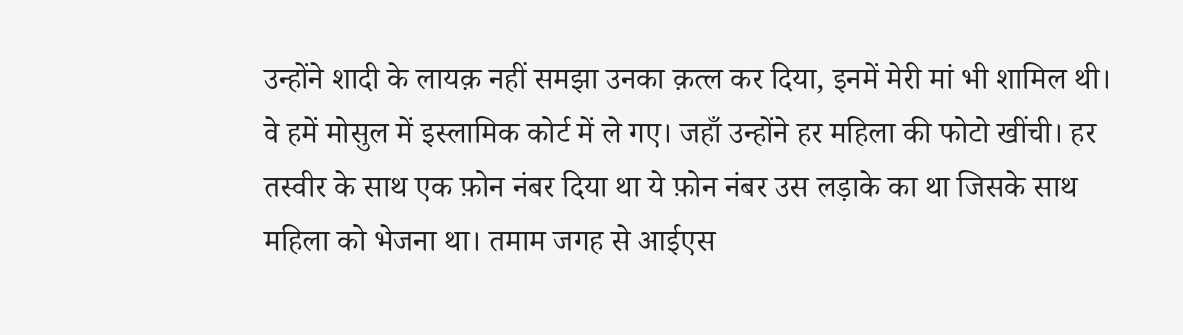उन्होंने शादी के लायक़ नहीं समझा उनका क़त्ल कर दिया, इनमें मेरी मां भी शामिल थी।
वे हमें मोसुल में इस्लामिक कोर्ट में ले गए। जहाँ उन्होंने हर महिला की फोटो खींची। हर तस्वीर के साथ एक फ़ोन नंबर दिया था ये फ़ोन नंबर उस लड़ाके का था जिसके साथ महिला को भेजना था। तमाम जगह से आईएस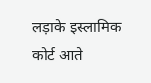लड़ाके इस्लामिक कोर्ट आते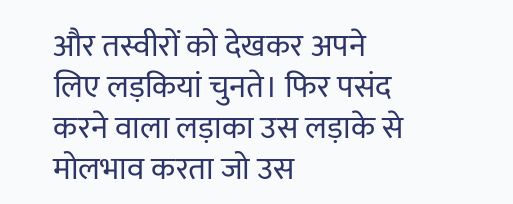और तस्वीरों को देखकर अपने लिए लड़कियां चुनते। फिर पसंद करने वाला लड़ाका उस लड़ाके से मोलभाव करता जो उस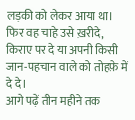लड़की को लेकर आया था। फिर वह चाहे उसे ख़रीदे, किराए पर दे या अपनी किसी जान-पहचान वाले को तोहफ़े में दे दे।
आगे पढ़ें तीन महीने तक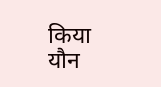किया यौन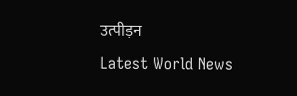उत्पीड़न
Latest World News